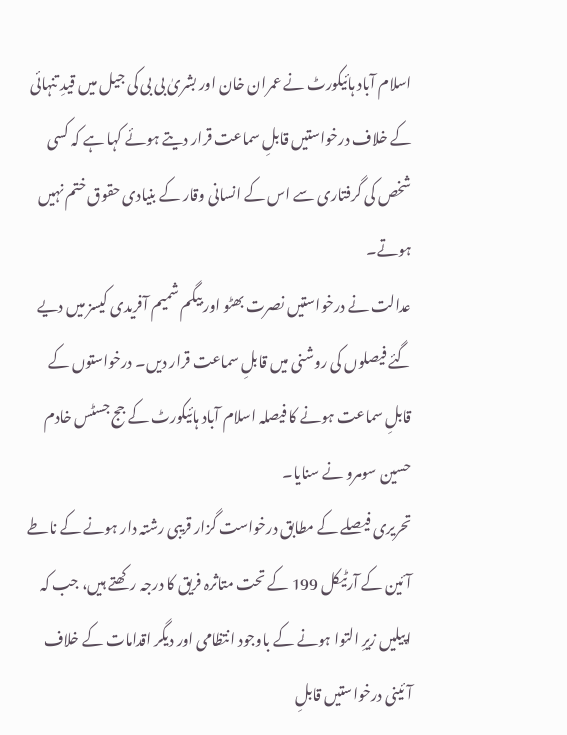اسلام آباد ہائیکورٹ نے عمران خان اور بشریٰ بی بی کی جیل میں قیدِ تنہائی کے خلاف درخواستیں قابلِ سماعت قرار دیتے ہوئے کہا ہے کہ کسی شخص کی گرفتاری سے اس کے انسانی وقار کے بنیادی حقوق ختم نہیں ہوتے۔
عدالت نے درخواستیں نصرت بھٹو اور بیگم شمیم آفریدی کیسز میں دیے گئے فیصلوں کی روشنی میں قابلِ سماعت قرار دیں۔ درخواستوں کے قابلِ سماعت ہونے کا فیصلہ اسلام آباد ہائیکورٹ کے جج جسٹس خادم حسین سومرو نے سنایا۔
تحریری فیصلے کے مطابق درخواست گزار قریبی رشتہ دار ہونے کے ناطے آئین کے آرٹیکل 199 کے تحت متاثرہ فریق کا درجہ رکھتے ہیں، جب کہ اپیلیں زیرِ التوا ہونے کے باوجود انتظامی اور دیگر اقدامات کے خلاف آئینی درخواستیں قابلِ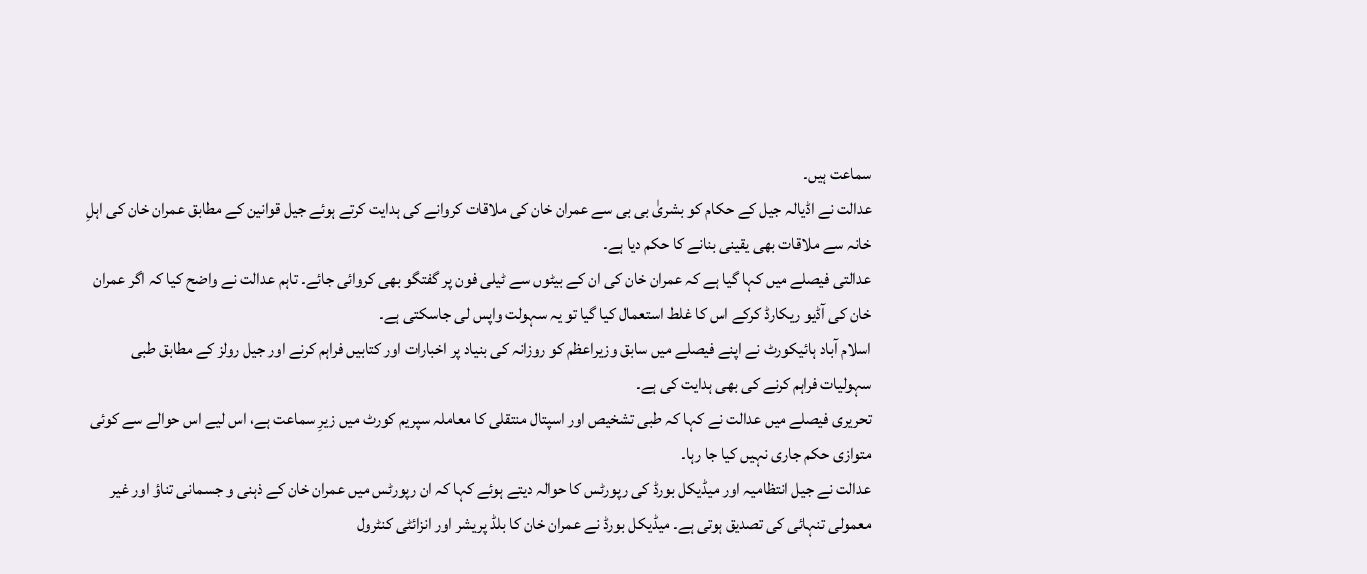سماعت ہیں۔
عدالت نے اڈیالہ جیل کے حکام کو بشریٰ بی بی سے عمران خان کی ملاقات کروانے کی ہدایت کرتے ہوئے جیل قوانین کے مطابق عمران خان کی اہلِ خانہ سے ملاقات بھی یقینی بنانے کا حکم دیا ہے۔
عدالتی فیصلے میں کہا گیا ہے کہ عمران خان کی ان کے بیٹوں سے ٹیلی فون پر گفتگو بھی کروائی جائے۔ تاہم عدالت نے واضح کیا کہ اگر عمران خان کی آڈیو ریکارڈ کرکے اس کا غلط استعمال کیا گیا تو یہ سہولت واپس لی جاسکتی ہے۔
اسلام آباد ہائیکورٹ نے اپنے فیصلے میں سابق وزیراعظم کو روزانہ کی بنیاد پر اخبارات اور کتابیں فراہم کرنے اور جیل رولز کے مطابق طبی سہولیات فراہم کرنے کی بھی ہدایت کی ہے۔
تحریری فیصلے میں عدالت نے کہا کہ طبی تشخیص اور اسپتال منتقلی کا معاملہ سپریم کورٹ میں زیرِ سماعت ہے، اس لیے اس حوالے سے کوئی متوازی حکم جاری نہیں کیا جا رہا۔
عدالت نے جیل انتظامیہ اور میڈیکل بورڈ کی رپورٹس کا حوالہ دیتے ہوئے کہا کہ ان رپورٹس میں عمران خان کے ذہنی و جسمانی تناؤ اور غیر معمولی تنہائی کی تصدیق ہوتی ہے۔ میڈیکل بورڈ نے عمران خان کا بلڈ پریشر اور انزائٹی کنٹرول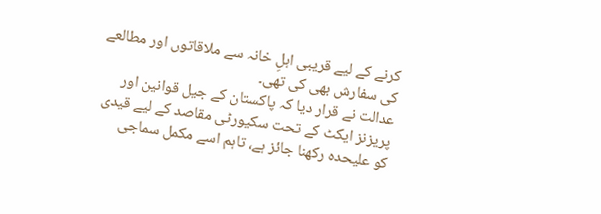کرنے کے لیے قریبی اہلِ خانہ سے ملاقاتوں اور مطالعے کی سفارش بھی کی تھی۔
عدالت نے قرار دیا کہ پاکستان کے جیل قوانین اور پریزنز ایکٹ کے تحت سکیورٹی مقاصد کے لیے قیدی کو علیحدہ رکھنا جائز ہے، تاہم اسے مکمل سماجی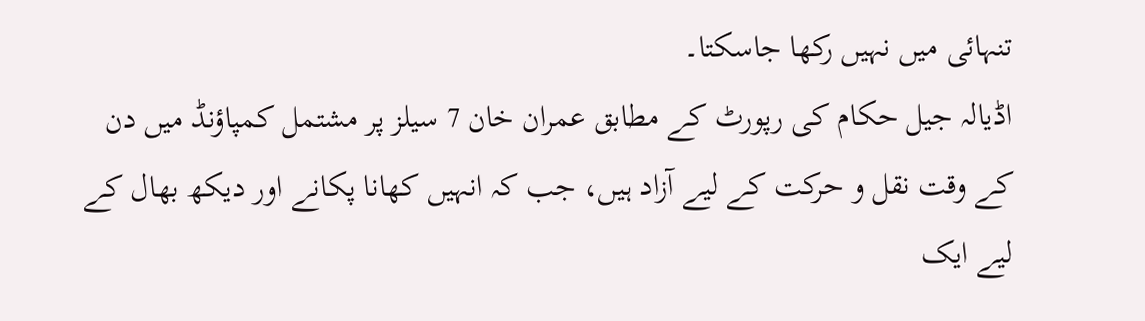تنہائی میں نہیں رکھا جاسکتا۔
اڈیالہ جیل حکام کی رپورٹ کے مطابق عمران خان 7 سیلز پر مشتمل کمپاؤنڈ میں دن کے وقت نقل و حرکت کے لیے آزاد ہیں، جب کہ انہیں کھانا پکانے اور دیکھ بھال کے لیے ایک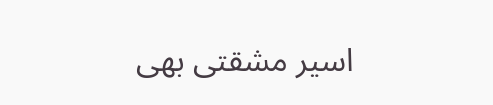اسیر مشقتی بھی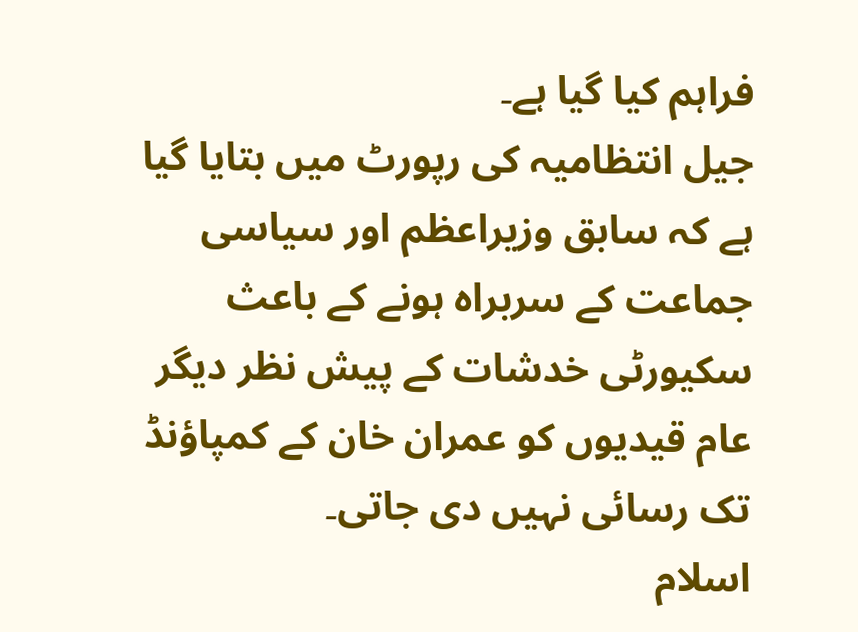فراہم کیا گیا ہے۔
جیل انتظامیہ کی رپورٹ میں بتایا گیا ہے کہ سابق وزیراعظم اور سیاسی جماعت کے سربراہ ہونے کے باعث سکیورٹی خدشات کے پیش نظر دیگر عام قیدیوں کو عمران خان کے کمپاؤنڈ تک رسائی نہیں دی جاتی۔
اسلام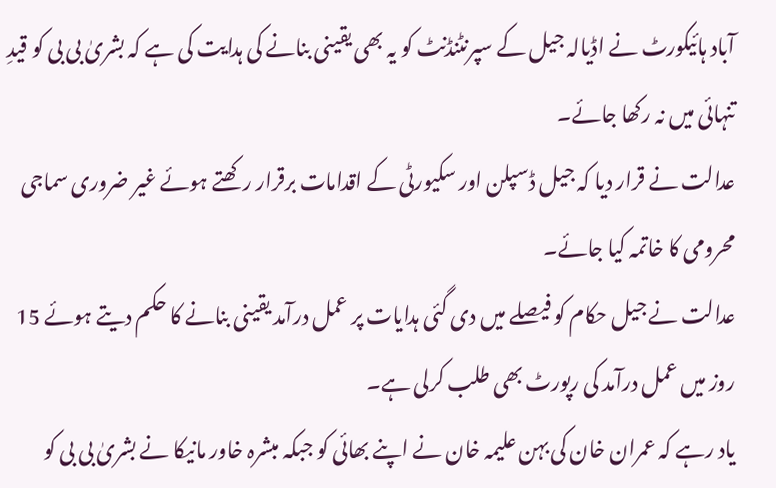آباد ہائیکورٹ نے اڈیالہ جیل کے سپرنٹنڈنٹ کو یہ بھی یقینی بنانے کی ہدایت کی ہے کہ بشریٰ بی بی کو قیدِ تنہائی میں نہ رکھا جائے۔
عدالت نے قرار دیا کہ جیل ڈسپلن اور سکیورٹی کے اقدامات برقرار رکھتے ہوئے غیر ضروری سماجی محرومی کا خاتمہ کیا جائے۔
عدالت نے جیل حکام کو فیصلے میں دی گئی ہدایات پر عمل درآمد یقینی بنانے کا حکم دیتے ہوئے 15 روز میں عمل درآمد کی رپورٹ بھی طلب کرلی ہے۔
یاد رہے کہ عمران خان کی بہن علیمہ خان نے اپنے بھائی کو جبکہ مبشرہ خاور مانیکا نے بشریٰ بی بی کو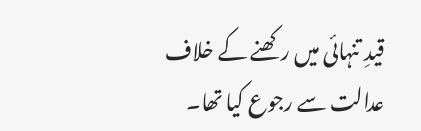قیدِ تنہائی میں رکھنے کے خلاف عدالت سے رجوع کیا تھا۔